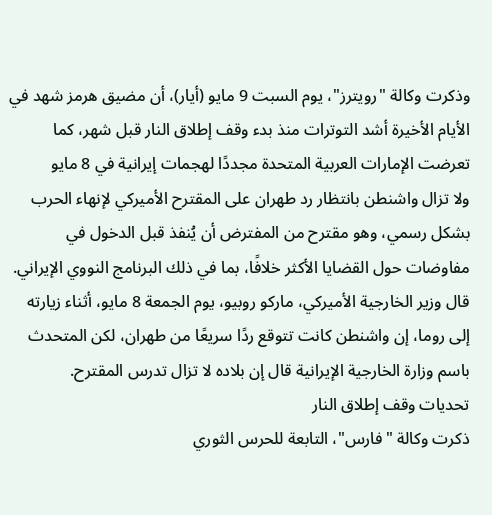وذكرت وكالة "رويترز"، يوم السبت 9 مايو (أيار)، أن مضيق هرمز شهد في الأيام الأخيرة أشد التوترات منذ بدء وقف إطلاق النار قبل شهر، كما تعرضت الإمارات العربية المتحدة مجددًا لهجمات إيرانية في 8 مايو
ولا تزال واشنطن بانتظار رد طهران على المقترح الأميركي لإنهاء الحرب بشكل رسمي، وهو مقترح من المفترض أن يُنفذ قبل الدخول في مفاوضات حول القضايا الأكثر خلافًا، بما في ذلك البرنامج النووي الإيراني.
قال وزير الخارجية الأميركي، ماركو روبيو، يوم الجمعة 8 مايو، أثناء زيارته إلى روما، إن واشنطن كانت تتوقع ردًا سريعًا من طهران، لكن المتحدث باسم وزارة الخارجية الإيرانية قال إن بلاده لا تزال تدرس المقترح.
تحديات وقف إطلاق النار
ذكرت وكالة "فارس"، التابعة للحرس الثوري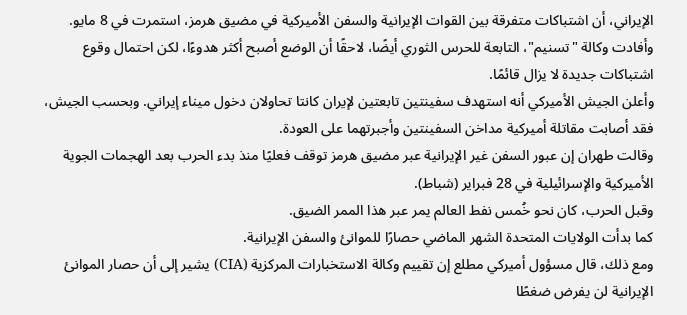الإيراني، أن اشتباكات متفرقة بين القوات الإيرانية والسفن الأميركية في مضيق هرمز، استمرت في 8 مايو.
وأفادت وكالة "تسنيم"، التابعة للحرس الثوري أيضًا، لاحقًا أن الوضع أصبح أكثر هدوءًا، لكن احتمال وقوع اشتباكات جديدة لا يزال قائمًا.
وأعلن الجيش الأميركي أنه استهدف سفينتين تابعتين لإيران كانتا تحاولان دخول ميناء إيراني. وبحسب الجيش، فقد أصابت مقاتلة أميركية مداخن السفينتين وأجبرتهما على العودة.
وقالت طهران إن عبور السفن غير الإيرانية عبر مضيق هرمز توقف فعليًا منذ بدء الحرب بعد الهجمات الجوية الأميركية والإسرائيلية في 28 فبراير (شباط).
وقبل الحرب، كان نحو خُمس نفط العالم يمر عبر هذا الممر الضيق.
كما بدأت الولايات المتحدة الشهر الماضي حصارًا للموانئ والسفن الإيرانية.
ومع ذلك، قال مسؤول أميركي مطلع إن تقييم وكالة الاستخبارات المركزية (CIA) يشير إلى أن حصار الموانئ الإيرانية لن يفرض ضغطًا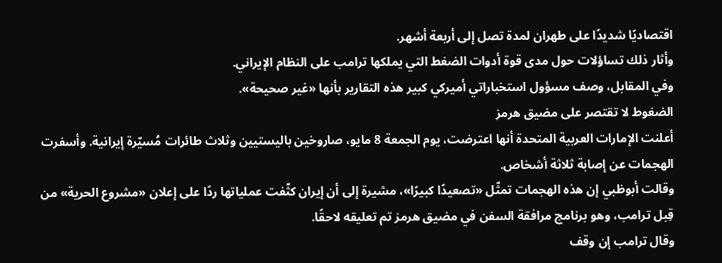اقتصاديًا شديدًا على طهران لمدة تصل إلى أربعة أشهر.
وأثار ذلك تساؤلات حول مدى قوة أدوات الضغط التي يملكها ترامب على النظام الإيراني.
وفي المقابل، وصف مسؤول استخباراتي أميركي كبير هذه التقارير بأنها «غير صحيحة».
الضغوط لا تقتصر على مضيق هرمز
أعلنت الإمارات العربية المتحدة أنها اعترضت، يوم الجمعة 8 مايو، صاروخين باليستيين وثلاث طائرات مُسيّرة إيرانية. وأسفرت الهجمات عن إصابة ثلاثة أشخاص.
وقالت أبوظبي إن هذه الهجمات تمثّل «تصعيدًا كبيرًا»، مشيرة إلى أن إيران كثّفت عملياتها ردًا على إعلان «مشروع الحرية» من قِبل ترامب، وهو برنامج مرافقة السفن في مضيق هرمز تم تعليقه لاحقًا.
وقال ترامب إن وقف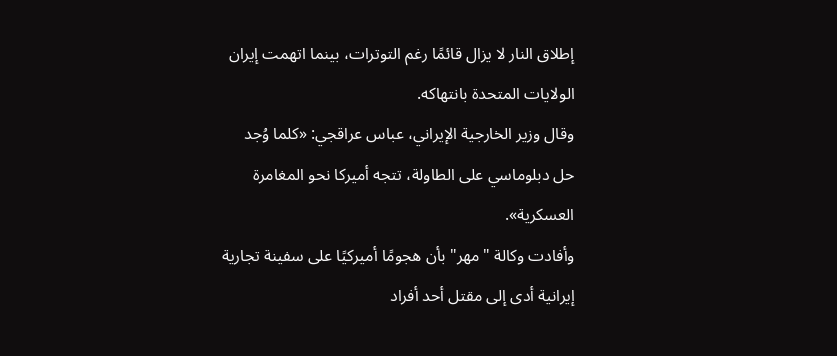إطلاق النار لا يزال قائمًا رغم التوترات، بينما اتهمت إيران الولايات المتحدة بانتهاكه.
وقال وزير الخارجية الإيراني، عباس عراقجي: «كلما وُجد حل دبلوماسي على الطاولة، تتجه أميركا نحو المغامرة العسكرية».
وأفادت وكالة "مهر" بأن هجومًا أميركيًا على سفينة تجارية إيرانية أدى إلى مقتل أحد أفراد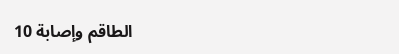الطاقم وإصابة 10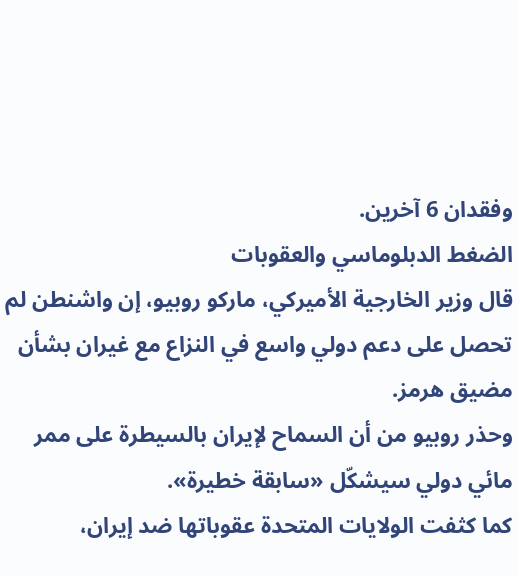وفقدان 6 آخرين.
الضغط الدبلوماسي والعقوبات
قال وزير الخارجية الأميركي، ماركو روبيو، إن واشنطن لم تحصل على دعم دولي واسع في النزاع مع غيران بشأن مضيق هرمز.
وحذر روبيو من أن السماح لإيران بالسيطرة على ممر مائي دولي سيشكّل «سابقة خطيرة».
كما كثفت الولايات المتحدة عقوباتها ضد إيران،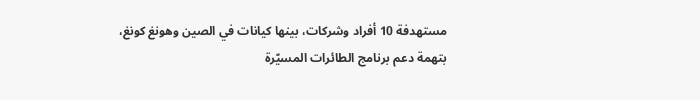مستهدفة 10 أفراد وشركات، بينها كيانات في الصين وهونغ كونغ، بتهمة دعم برنامج الطائرات المسيّرة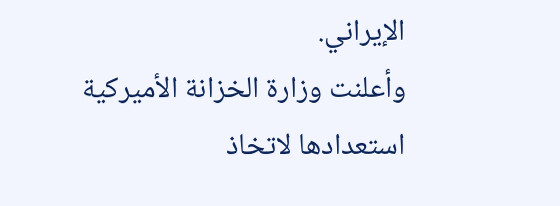الإيراني.
وأعلنت وزارة الخزانة الأميركية استعدادها لاتخاذ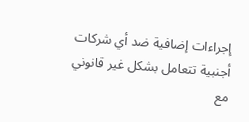إجراءات إضافية ضد أي شركات أجنبية تتعامل بشكل غير قانوني مع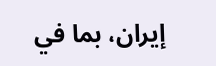إيران، بما في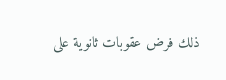ذلك فرض عقوبات ثانوية على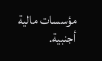مؤسسات مالية أجنبية.